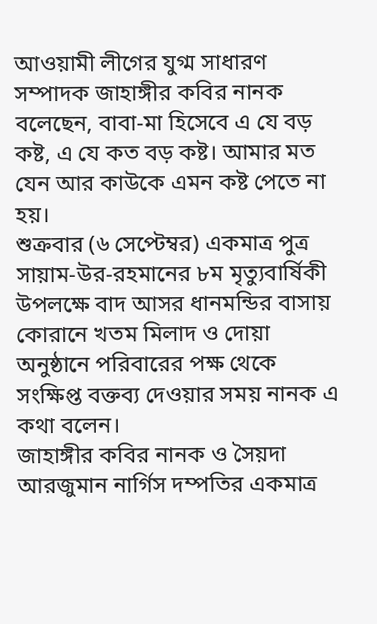আওয়ামী লীগের যুগ্ম সাধারণ সম্পাদক জাহাঙ্গীর কবির নানক বলেছেন, বাবা-মা হিসেবে এ যে বড় কষ্ট, এ যে কত বড় কষ্ট। আমার মত যেন আর কাউকে এমন কষ্ট পেতে না হয়।
শুক্রবার (৬ সেপ্টেম্বর) একমাত্র পুত্র সায়াম-উর-রহমানের ৮ম মৃত্যুবার্ষিকী উপলক্ষে বাদ আসর ধানমন্ডির বাসায় কোরানে খতম মিলাদ ও দোয়া অনুষ্ঠানে পরিবারের পক্ষ থেকে সংক্ষিপ্ত বক্তব্য দেওয়ার সময় নানক এ কথা বলেন।
জাহাঙ্গীর কবির নানক ও সৈয়দা আরজুমান নার্গিস দম্পতির একমাত্র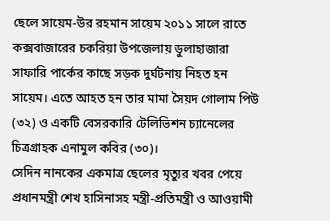ছেলে সায়েম-উর রহমান সায়েম ২০১১ সালে রাতে কক্সবাজারের চকরিয়া উপজেলায় ডুলাহাজারা সাফারি পার্কের কাছে সড়ক দুর্ঘটনায় নিহত হন সায়েম। এতে আহত হন তার মামা সৈয়দ গোলাম পিউ (৩২) ও একটি বেসরকারি টেলিভিশন চ্যানেলের চিত্রগ্রাহক এনামুল কবির (৩০)।
সেদিন নানকের একমাত্র ছেলের মৃত্যুর খবর পেয়ে প্রধানমন্ত্রী শেখ হাসিনাসহ মন্ত্রী-প্রতিমন্ত্রী ও আওয়ামী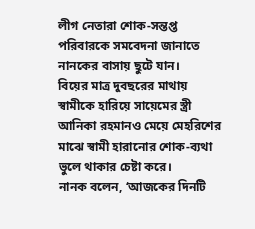লীগ নেতারা শোক-সন্তপ্ত পরিবারকে সমবেদনা জানাতে নানকের বাসায় ছুটে যান।
বিয়ের মাত্র দুবছরের মাথায় স্বামীকে হারিয়ে সায়েমের স্ত্রী আনিকা রহমানও মেয়ে মেহরিশের মাঝে স্বামী হারানোর শোক-ব্যথা ভুলে থাকার চেষ্টা করে।
নানক বলেন, ‘আজকের দিনটি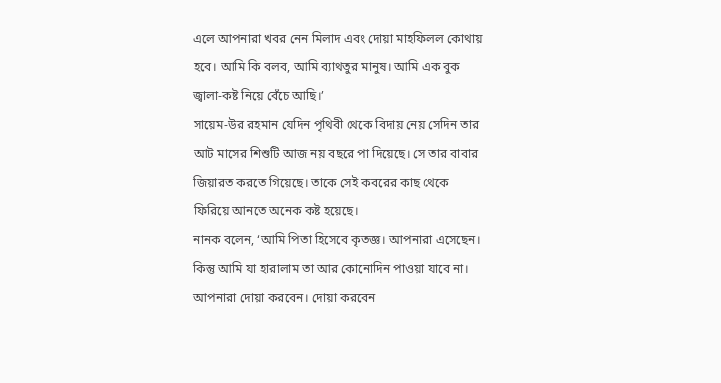এলে আপনারা খবর নেন মিলাদ এবং দোয়া মাহফিলল কোথায় হবে। আমি কি বলব, আমি ব্যাথতুর মানুষ। আমি এক বুক জ্বালা-কষ্ট নিয়ে বেঁচে আছি।’
সায়েম-উর রহমান যেদিন পৃথিবী থেকে বিদায় নেয় সেদিন তার আট মাসের শিশুটি আজ নয় বছরে পা দিয়েছে। সে তার বাবার জিয়ারত করতে গিয়েছে। তাকে সেই কবরের কাছ থেকে ফিরিয়ে আনতে অনেক কষ্ট হয়েছে।
নানক বলেন, ‘আমি পিতা হিসেবে কৃতজ্ঞ। আপনারা এসেছেন। কিন্তু আমি যা হারালাম তা আর কোনোদিন পাওয়া যাবে না। আপনারা দোয়া করবেন। দোয়া করবেন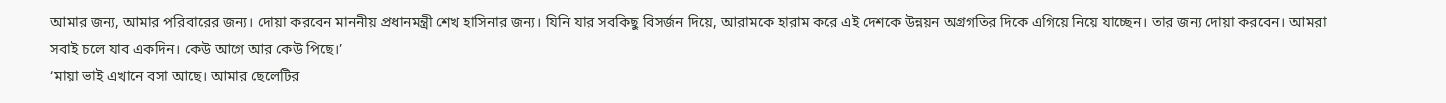আমার জন্য, আমার পরিবারের জন্য। দোয়া করবেন মাননীয় প্রধানমন্ত্রী শেখ হাসিনার জন্য। যিনি যার সবকিছু বিসর্জন দিয়ে, আরামকে হারাম করে এই দেশকে উন্নয়ন অগ্রগতির দিকে এগিয়ে নিয়ে যাচ্ছেন। তার জন্য দোয়া করবেন। আমরা সবাই চলে যাব একদিন। কেউ আগে আর কেউ পিছে।’
‘মায়া ভাই এখানে বসা আছে। আমার ছেলেটির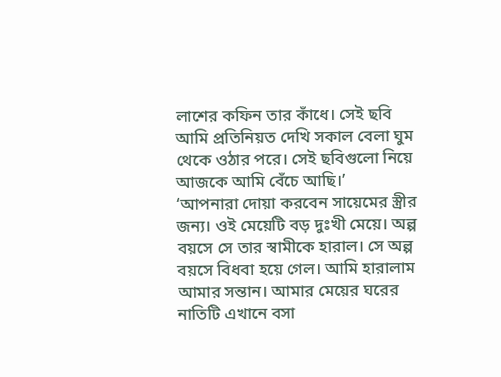লাশের কফিন তার কাঁধে। সেই ছবি আমি প্রতিনিয়ত দেখি সকাল বেলা ঘুম থেকে ওঠার পরে। সেই ছবিগুলো নিয়ে আজকে আমি বেঁচে আছি।’
‘আপনারা দোয়া করবেন সায়েমের স্ত্রীর জন্য। ওই মেয়েটি বড় দুঃখী মেয়ে। অল্প বয়সে সে তার স্বামীকে হারাল। সে অল্প বয়সে বিধবা হয়ে গেল। আমি হারালাম আমার সন্তান। আমার মেয়ের ঘরের নাতিটি এখানে বসা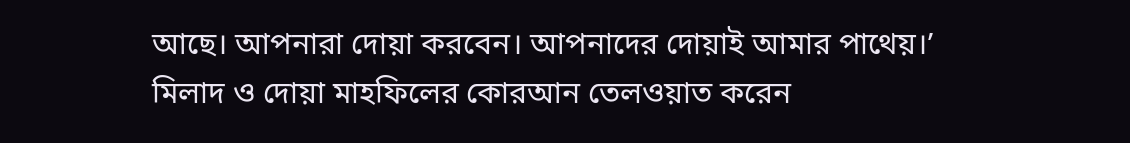আছে। আপনারা দোয়া করবেন। আপনাদের দোয়াই আমার পাথেয়।’
মিলাদ ও দোয়া মাহফিলের কোরআন তেলওয়াত করেন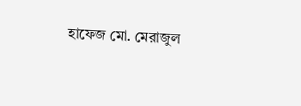হাফেজ মো. মেরাজুল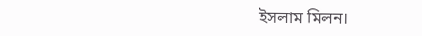ইসলাম মিলন।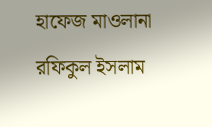হাফেজ মাওলানা রফিকুল ইসলাম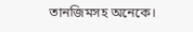তানজিমসহ অনেকে।